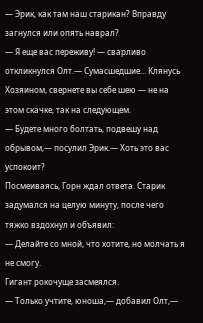— Эрик, как там наш старикан? Вправду загнулся или опять наврал?
— Я еще вас переживу! — сварливо откликнулся Олт.— Сумасшедшие… Клянусь Хозяином, свернете вы себе шею — не на этом скачке, так на следующем.
— Будете много болтать, подвешу над обрывом,— посулил Эрик.— Хоть это вас успокоит?
Посмеиваясь, Горн ждал ответа. Старик задумался на целую минуту, после чего тяжко вздохнул и объявил:
— Делайте со мной, что хотите, но молчать я не смогу.
Гигант рокочуще засмеялся.
— Только учтите, юноша,— добавил Олт,—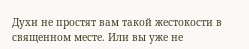Духи не простят вам такой жестокости в священном месте. Или вы уже не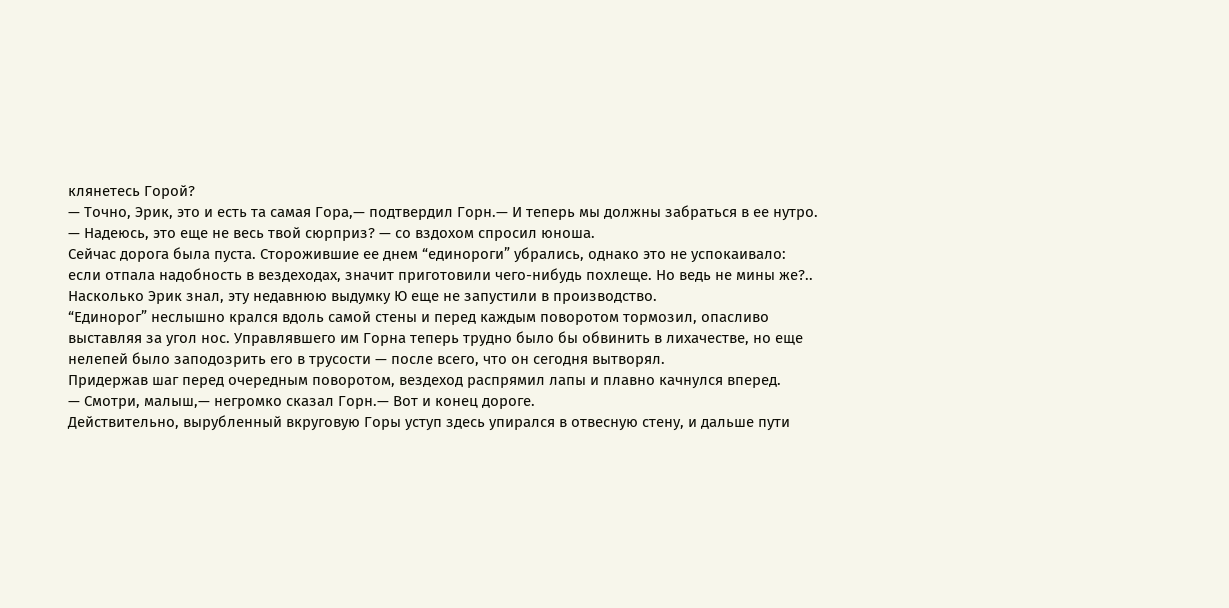клянетесь Горой?
— Точно, Эрик, это и есть та самая Гора,— подтвердил Горн.— И теперь мы должны забраться в ее нутро.
— Надеюсь, это еще не весь твой сюрприз? — со вздохом спросил юноша.
Сейчас дорога была пуста. Сторожившие ее днем “единороги” убрались, однако это не успокаивало: если отпала надобность в вездеходах, значит приготовили чего-нибудь похлеще. Но ведь не мины же?.. Насколько Эрик знал, эту недавнюю выдумку Ю еще не запустили в производство.
“Единорог” неслышно крался вдоль самой стены и перед каждым поворотом тормозил, опасливо выставляя за угол нос. Управлявшего им Горна теперь трудно было бы обвинить в лихачестве, но еще нелепей было заподозрить его в трусости — после всего, что он сегодня вытворял.
Придержав шаг перед очередным поворотом, вездеход распрямил лапы и плавно качнулся вперед.
— Смотри, малыш,— негромко сказал Горн.— Вот и конец дороге.
Действительно, вырубленный вкруговую Горы уступ здесь упирался в отвесную стену, и дальше пути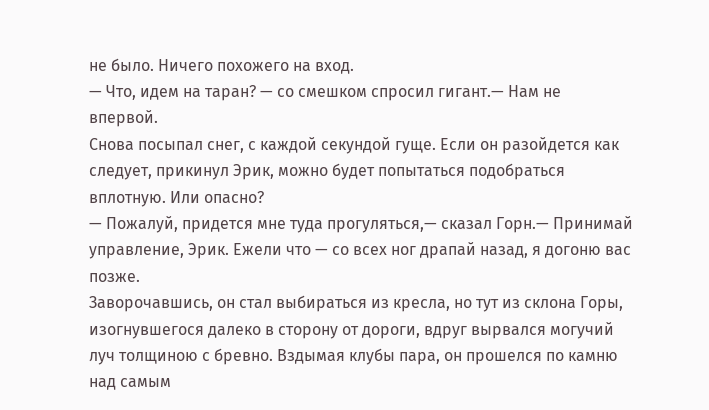не было. Ничего похожего на вход.
— Что, идем на таран? — со смешком спросил гигант.— Нам не впервой.
Снова посыпал снег, с каждой секундой гуще. Если он разойдется как следует, прикинул Эрик, можно будет попытаться подобраться вплотную. Или опасно?
— Пожалуй, придется мне туда прогуляться,— сказал Горн.— Принимай управление, Эрик. Ежели что — со всех ног драпай назад, я догоню вас позже.
Заворочавшись, он стал выбираться из кресла, но тут из склона Горы, изогнувшегося далеко в сторону от дороги, вдруг вырвался могучий луч толщиною с бревно. Вздымая клубы пара, он прошелся по камню над самым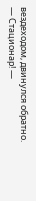вездеходом, двинулся обратно.
— Стационар! —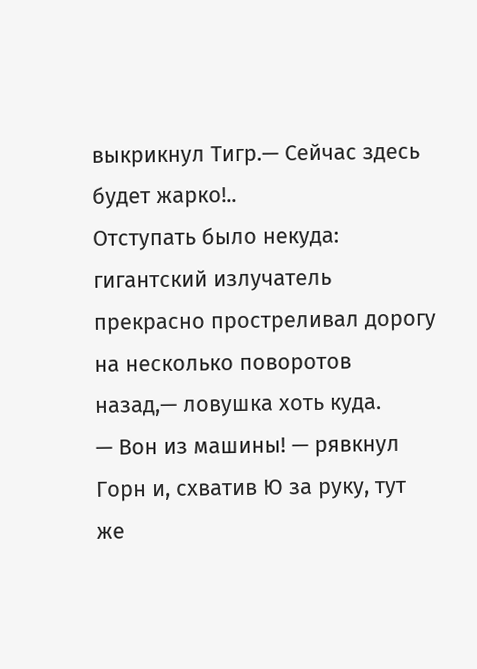выкрикнул Тигр.— Сейчас здесь будет жарко!..
Отступать было некуда: гигантский излучатель прекрасно простреливал дорогу на несколько поворотов назад,— ловушка хоть куда.
— Вон из машины! — рявкнул Горн и, схватив Ю за руку, тут же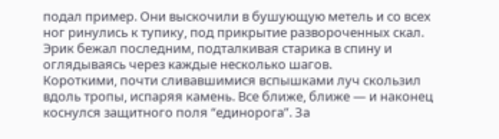подал пример. Они выскочили в бушующую метель и со всех ног ринулись к тупику, под прикрытие развороченных скал. Эрик бежал последним, подталкивая старика в спину и оглядываясь через каждые несколько шагов.
Короткими, почти сливавшимися вспышками луч скользил вдоль тропы, испаряя камень. Все ближе, ближе — и наконец коснулся защитного поля “единорога”. За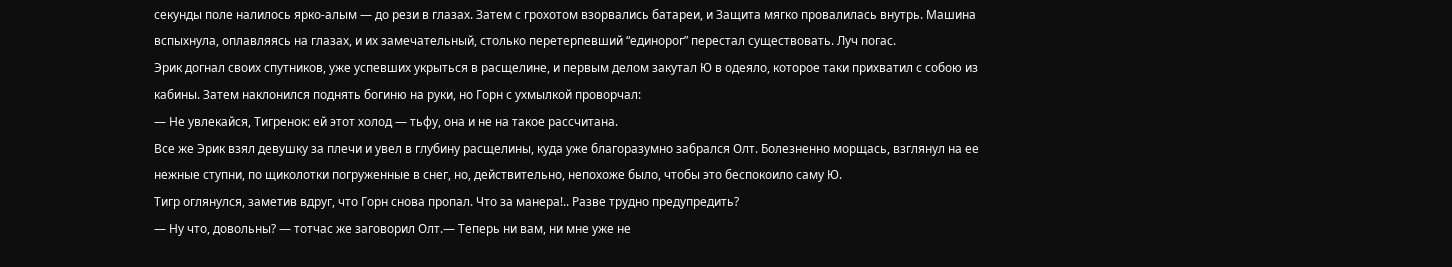секунды поле налилось ярко-алым — до рези в глазах. Затем с грохотом взорвались батареи, и Защита мягко провалилась внутрь. Машина вспыхнула, оплавляясь на глазах, и их замечательный, столько перетерпевший “единорог” перестал существовать. Луч погас.
Эрик догнал своих спутников, уже успевших укрыться в расщелине, и первым делом закутал Ю в одеяло, которое таки прихватил с собою из кабины. Затем наклонился поднять богиню на руки, но Горн с ухмылкой проворчал:
— Не увлекайся, Тигренок: ей этот холод — тьфу, она и не на такое рассчитана.
Все же Эрик взял девушку за плечи и увел в глубину расщелины, куда уже благоразумно забрался Олт. Болезненно морщась, взглянул на ее нежные ступни, по щиколотки погруженные в снег, но, действительно, непохоже было, чтобы это беспокоило саму Ю.
Тигр оглянулся, заметив вдруг, что Горн снова пропал. Что за манера!.. Разве трудно предупредить?
— Ну что, довольны? — тотчас же заговорил Олт.— Теперь ни вам, ни мне уже не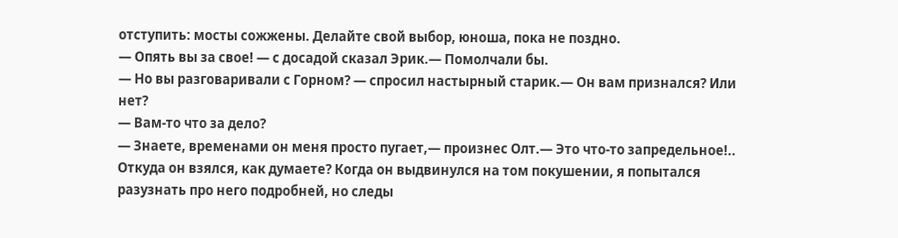отступить: мосты сожжены. Делайте свой выбор, юноша, пока не поздно.
— Опять вы за свое! — с досадой сказал Эрик.— Помолчали бы.
— Но вы разговаривали с Горном? — спросил настырный старик.— Он вам признался? Или нет?
— Вам-то что за дело?
— Знаете, временами он меня просто пугает,— произнес Олт.— Это что-то запредельное!.. Откуда он взялся, как думаете? Когда он выдвинулся на том покушении, я попытался разузнать про него подробней, но следы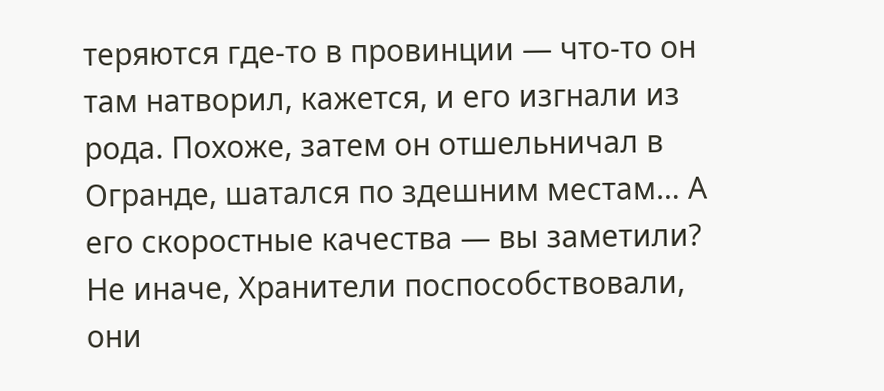теряются где-то в провинции — что-то он там натворил, кажется, и его изгнали из рода. Похоже, затем он отшельничал в Огранде, шатался по здешним местам… А его скоростные качества — вы заметили? Не иначе, Хранители поспособствовали, они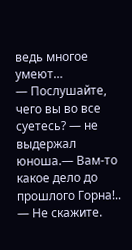ведь многое умеют…
— Послушайте, чего вы во все суетесь? — не выдержал юноша.— Вам-то какое дело до прошлого Горна!..
— Не скажите.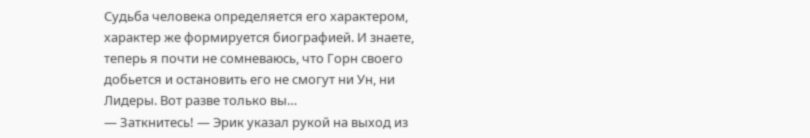Судьба человека определяется его характером, характер же формируется биографией. И знаете, теперь я почти не сомневаюсь, что Горн своего добьется и остановить его не смогут ни Ун, ни Лидеры. Вот разве только вы…
— Заткнитесь! — Эрик указал рукой на выход из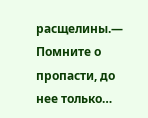расщелины.— Помните о пропасти, до нее только…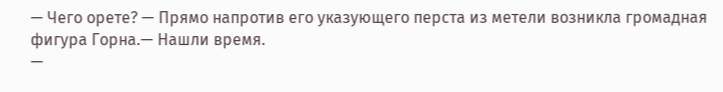— Чего орете? — Прямо напротив его указующего перста из метели возникла громадная фигура Горна.— Нашли время.
—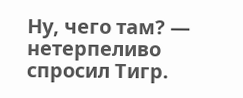Ну, чего там? — нетерпеливо спросил Тигр.